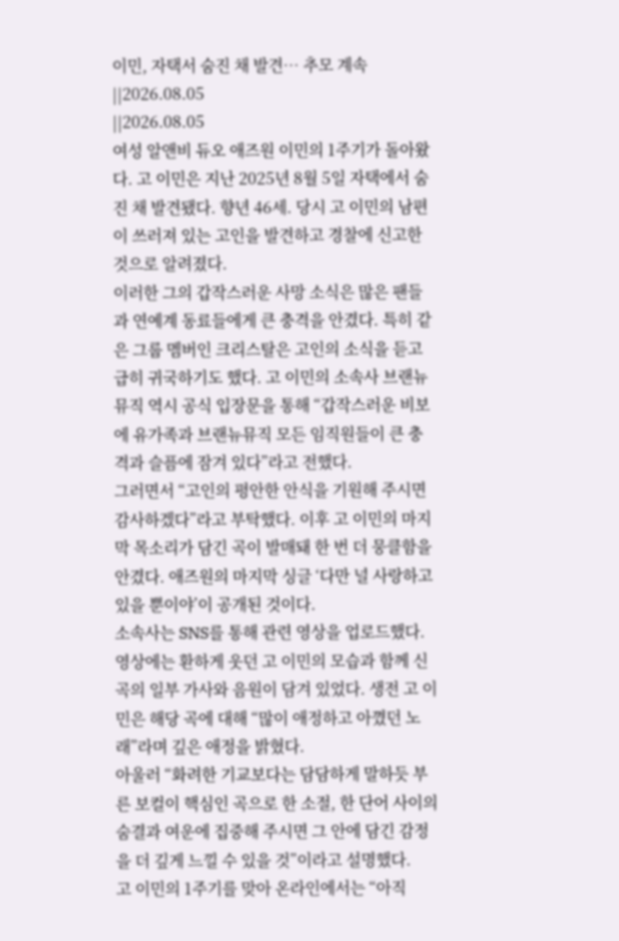이민, 자택서 숨진 채 발견… 추모 계속
||2026.08.05
||2026.08.05
여성 알앤비 듀오 애즈원 이민의 1주기가 돌아왔다. 고 이민은 지난 2025년 8월 5일 자택에서 숨진 채 발견됐다. 향년 46세. 당시 고 이민의 남편이 쓰러져 있는 고인을 발견하고 경찰에 신고한 것으로 알려졌다.
이러한 그의 갑작스러운 사망 소식은 많은 팬들과 연예계 동료들에게 큰 충격을 안겼다. 특히 같은 그룹 멤버인 크리스탈은 고인의 소식을 듣고 급히 귀국하기도 했다. 고 이민의 소속사 브랜뉴뮤직 역시 공식 입장문을 통해 “갑작스러운 비보에 유가족과 브랜뉴뮤직 모든 임직원들이 큰 충격과 슬픔에 잠겨 있다”라고 전했다.
그러면서 “고인의 평안한 안식을 기원해 주시면 감사하겠다”라고 부탁했다. 이후 고 이민의 마지막 목소리가 담긴 곡이 발매돼 한 번 더 뭉클함을 안겼다. 애즈원의 마지막 싱글 ‘다만 널 사랑하고 있을 뿐이야’이 공개된 것이다.
소속사는 SNS를 통해 관련 영상을 업로드했다. 영상에는 환하게 웃던 고 이민의 모습과 함께 신곡의 일부 가사와 음원이 담겨 있었다. 생전 고 이민은 해당 곡에 대해 “많이 애정하고 아꼈던 노래”라며 깊은 애정을 밝혔다.
아울러 “화려한 기교보다는 담담하게 말하듯 부른 보컬이 핵심인 곡으로 한 소절, 한 단어 사이의 숨결과 여운에 집중해 주시면 그 안에 담긴 감정을 더 깊게 느낄 수 있을 것”이라고 설명했다.
고 이민의 1주기를 맞아 온라인에서는 “아직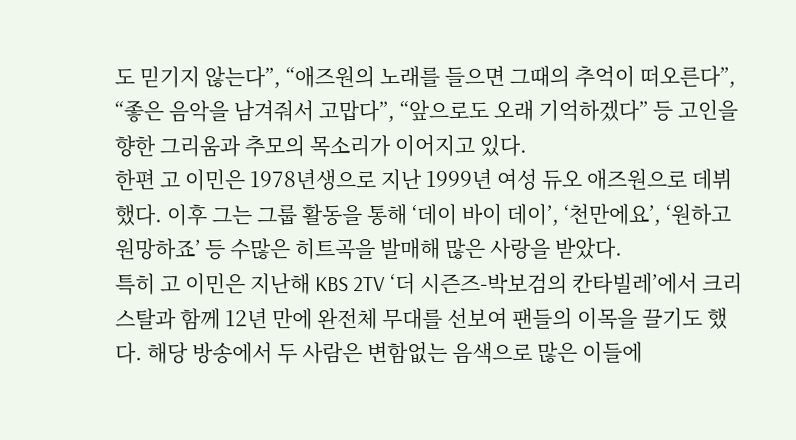도 믿기지 않는다”, “애즈원의 노래를 들으면 그때의 추억이 떠오른다”, “좋은 음악을 남겨줘서 고맙다”, “앞으로도 오래 기억하겠다” 등 고인을 향한 그리움과 추모의 목소리가 이어지고 있다.
한편 고 이민은 1978년생으로 지난 1999년 여성 듀오 애즈원으로 데뷔했다. 이후 그는 그룹 활동을 통해 ‘데이 바이 데이’, ‘천만에요’, ‘원하고 원망하죠’ 등 수많은 히트곡을 발매해 많은 사랑을 받았다.
특히 고 이민은 지난해 KBS 2TV ‘더 시즌즈-박보검의 칸타빌레’에서 크리스탈과 함께 12년 만에 완전체 무대를 선보여 팬들의 이목을 끌기도 했다. 해당 방송에서 두 사람은 변함없는 음색으로 많은 이들에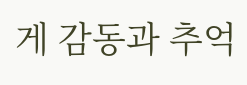게 감동과 추억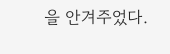을 안겨주었다.